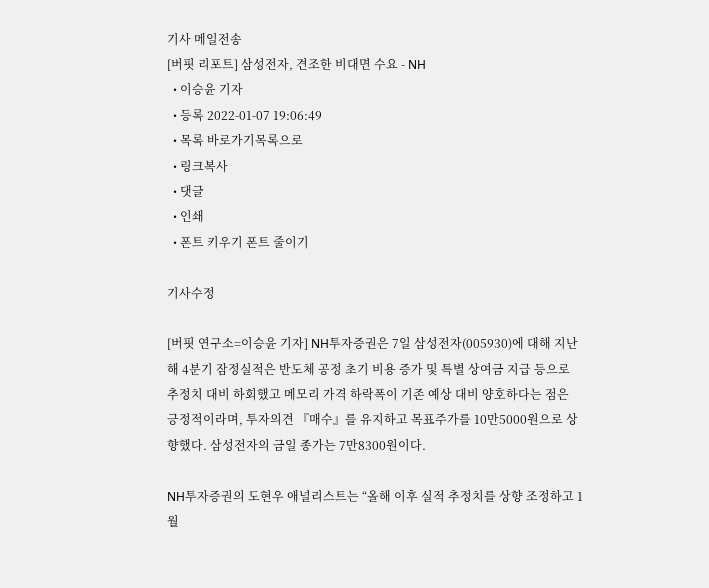기사 메일전송
[버핏 리포트] 삼성전자, 견조한 비대면 수요 - NH
  • 이승윤 기자
  • 등록 2022-01-07 19:06:49
  • 목록 바로가기목록으로
  • 링크복사
  • 댓글
  • 인쇄
  • 폰트 키우기 폰트 줄이기

기사수정

[버핏 연구소=이승윤 기자] NH투자증권은 7일 삼성전자(005930)에 대해 지난해 4분기 잠정실적은 반도체 공정 초기 비용 증가 및 특별 상여금 지급 등으로 추정치 대비 하회했고 메모리 가격 하락폭이 기존 예상 대비 양호하다는 점은 긍정적이라며, 투자의견 『매수』를 유지하고 목표주가를 10만5000원으로 상향했다. 삼성전자의 금일 종가는 7만8300원이다.

NH투자증권의 도현우 애널리스트는 “올해 이후 실적 추정치를 상향 조정하고 1월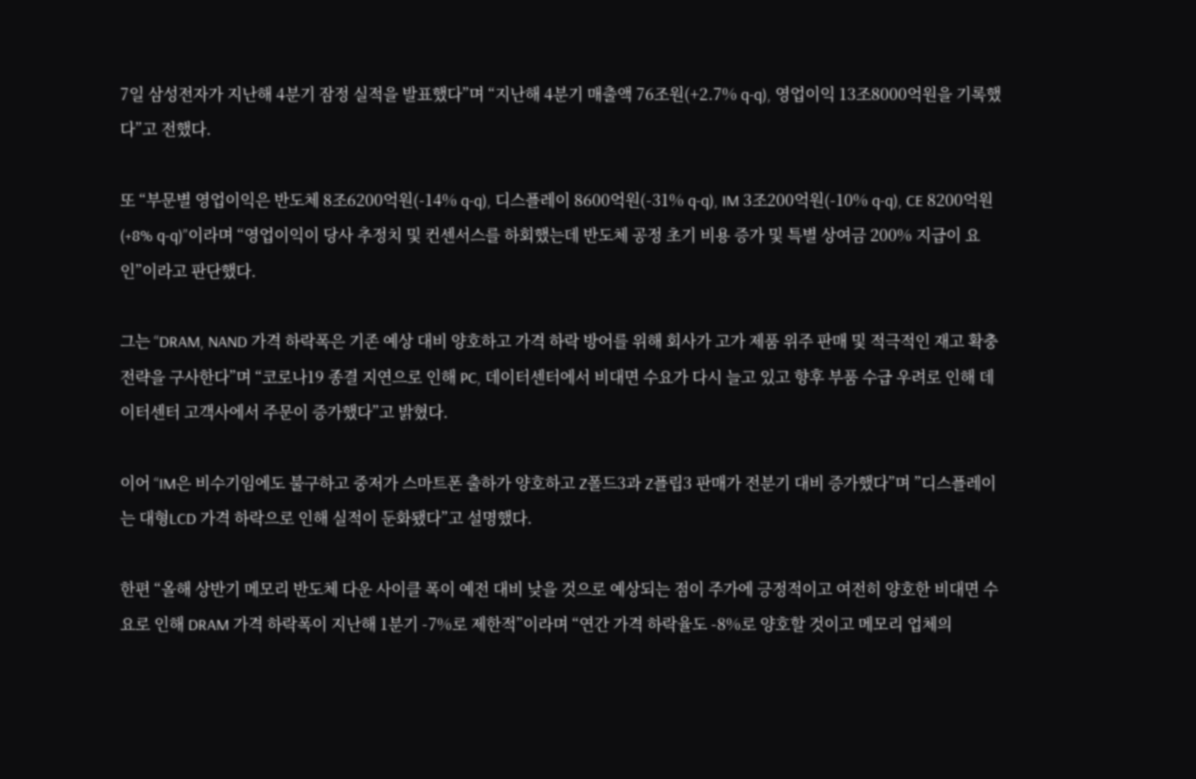7일 삼성전자가 지난해 4분기 잠정 실적을 발표했다”며 “지난해 4분기 매출액 76조원(+2.7% q-q), 영업이익 13조8000억원을 기록했다”고 전했다.

또 “부문별 영업이익은 반도체 8조6200억원(-14% q-q), 디스플레이 8600억원(-31% q-q), IM 3조200억원(-10% q-q), CE 8200억원(+8% q-q)”이라며 “영업이익이 당사 추정치 및 컨센서스를 하회했는데 반도체 공정 초기 비용 증가 및 특별 상여금 200% 지급이 요인”이라고 판단했다.

그는 “DRAM, NAND 가격 하락폭은 기존 예상 대비 양호하고 가격 하락 방어를 위해 회사가 고가 제품 위주 판매 및 적극적인 재고 확충 전략을 구사한다”며 “코로나19 종결 지연으로 인해 PC, 데이터센터에서 비대면 수요가 다시 늘고 있고 향후 부품 수급 우려로 인해 데이터센터 고객사에서 주문이 증가했다”고 밝혔다.

이어 “IM은 비수기임에도 불구하고 중저가 스마트폰 출하가 양호하고 Z폴드3과 Z플립3 판매가 전분기 대비 증가했다”며 ”디스플레이는 대형LCD 가격 하락으로 인해 실적이 둔화됐다”고 설명했다.

한편 “올해 상반기 메모리 반도체 다운 사이클 폭이 예전 대비 낮을 것으로 예상되는 점이 주가에 긍정적이고 여전히 양호한 비대면 수요로 인해 DRAM 가격 하락폭이 지난해 1분기 -7%로 제한적”이라며 “연간 가격 하락율도 -8%로 양호할 것이고 메모리 업체의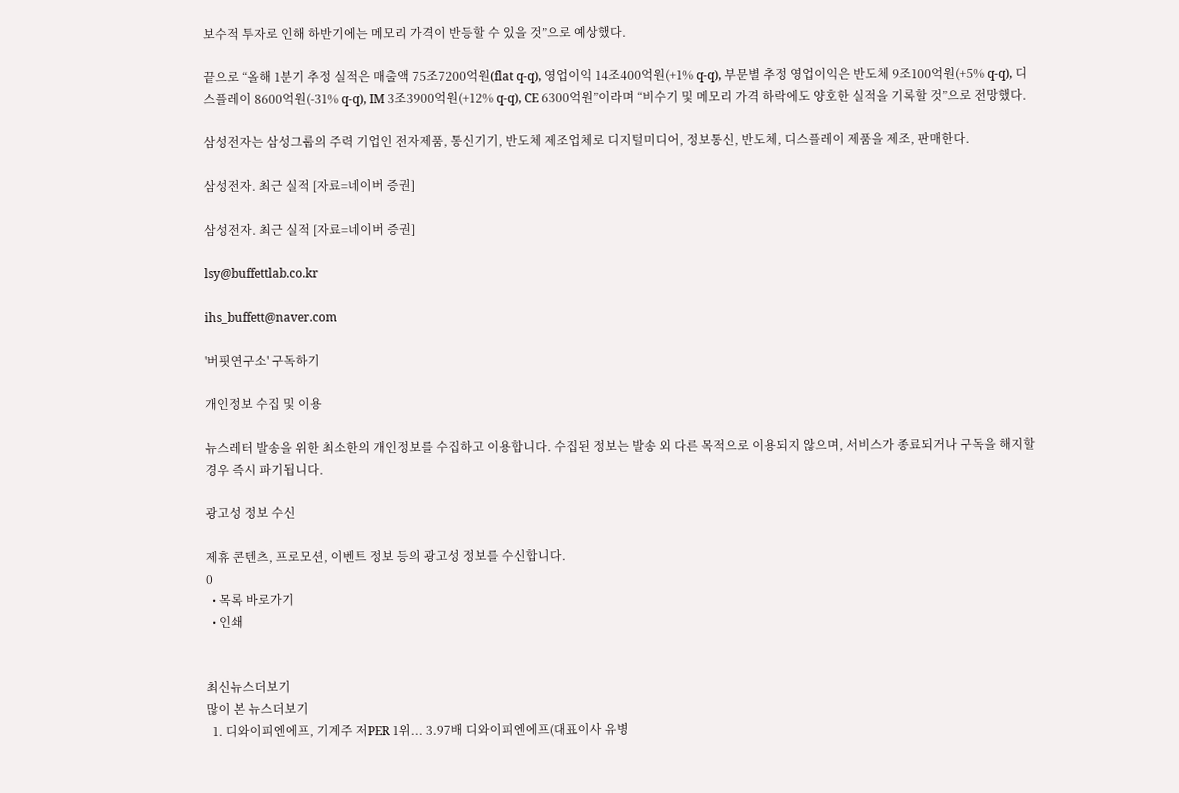보수적 투자로 인해 하반기에는 메모리 가격이 반등할 수 있을 것”으로 예상했다.

끝으로 “올해 1분기 추정 실적은 매출액 75조7200억원(flat q-q), 영업이익 14조400억원(+1% q-q), 부문별 추정 영업이익은 반도체 9조100억원(+5% q-q), 디스플레이 8600억원(-31% q-q), IM 3조3900억원(+12% q-q), CE 6300억원”이라며 “비수기 및 메모리 가격 하락에도 양호한 실적을 기록할 것”으로 전망했다.

삼성전자는 삼성그룹의 주력 기업인 전자제품, 통신기기, 반도체 제조업체로 디지털미디어, 정보통신, 반도체, 디스플레이 제품을 제조, 판매한다.

삼성전자. 최근 실적 [자료=네이버 증권]

삼성전자. 최근 실적 [자료=네이버 증권]

lsy@buffettlab.co.kr

ihs_buffett@naver.com

'버핏연구소' 구독하기

개인정보 수집 및 이용

뉴스레터 발송을 위한 최소한의 개인정보를 수집하고 이용합니다. 수집된 정보는 발송 외 다른 목적으로 이용되지 않으며, 서비스가 종료되거나 구독을 해지할 경우 즉시 파기됩니다.

광고성 정보 수신

제휴 콘텐츠, 프로모션, 이벤트 정보 등의 광고성 정보를 수신합니다.
0
  • 목록 바로가기
  • 인쇄


최신뉴스더보기
많이 본 뉴스더보기
  1. 디와이피엔에프, 기계주 저PER 1위... 3.97배 디와이피엔에프(대표이사 유병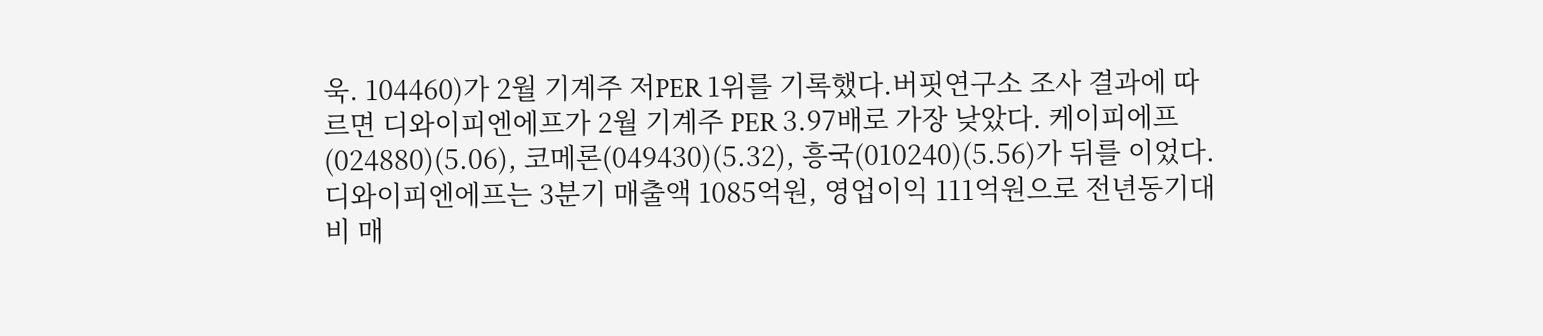욱. 104460)가 2월 기계주 저PER 1위를 기록했다.버핏연구소 조사 결과에 따르면 디와이피엔에프가 2월 기계주 PER 3.97배로 가장 낮았다. 케이피에프(024880)(5.06), 코메론(049430)(5.32), 흥국(010240)(5.56)가 뒤를 이었다.디와이피엔에프는 3분기 매출액 1085억원, 영업이익 111억원으로 전년동기대비 매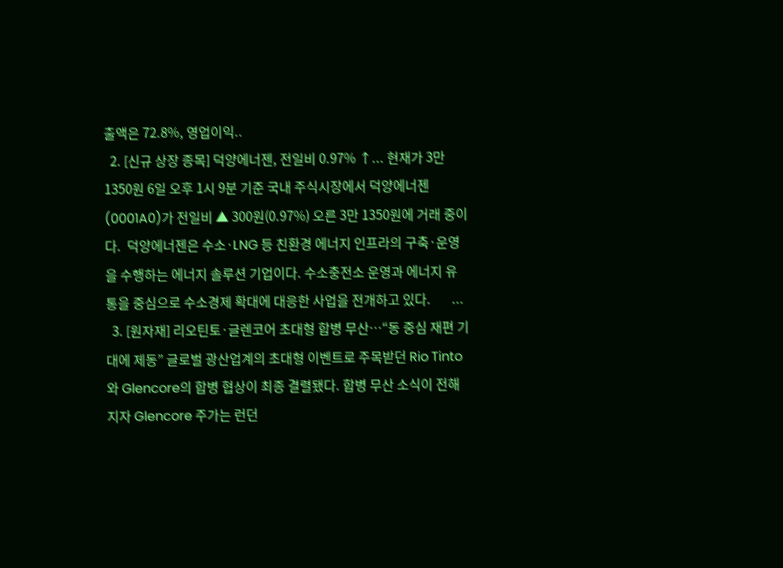출액은 72.8%, 영업이익..
  2. [신규 상장 종목] 덕양에너젠, 전일비 0.97% ↑... 현재가 3만 1350원 6일 오후 1시 9분 기준 국내 주식시장에서 덕양에너젠(0001A0)가 전일비 ▲ 300원(0.97%) 오른 3만 1350원에 거래 중이다.  덕양에너젠은 수소·LNG 등 친환경 에너지 인프라의 구축·운영을 수행하는 에너지 솔루션 기업이다. 수소충전소 운영과 에너지 유통을 중심으로 수소경제 확대에 대응한 사업을 전개하고 있다.       ...
  3. [원자재] 리오틴토·글렌코어 초대형 합병 무산…“동 중심 재편 기대에 제동” 글로벌 광산업계의 초대형 이벤트로 주목받던 Rio Tinto와 Glencore의 합병 협상이 최종 결렬됐다. 합병 무산 소식이 전해지자 Glencore 주가는 런던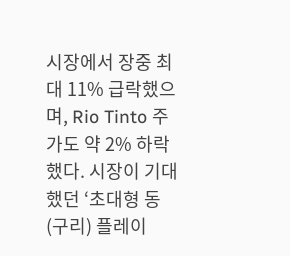시장에서 장중 최대 11% 급락했으며, Rio Tinto 주가도 약 2% 하락했다. 시장이 기대했던 ‘초대형 동(구리) 플레이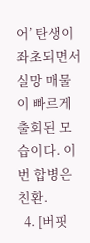어’ 탄생이 좌초되면서 실망 매물이 빠르게 출회된 모습이다. 이번 합병은 친환.
  4. [버핏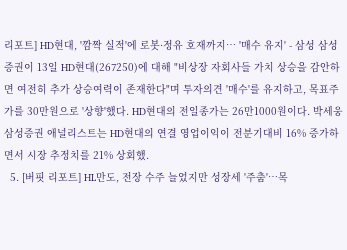리포트] HD현대, '깜짝 실적'에 로봇·정유 호재까지… '매수 유지' - 삼성 삼성증권이 13일 HD현대(267250)에 대해 "비상장 자회사들 가치 상승을 감안하면 여전히 추가 상승여력이 존재한다"며 투자의견 '매수'를 유지하고, 목표주가를 30만원으로 '상향'했다. HD현대의 전일종가는 26만1000원이다. 박세웅 삼성증권 애널리스트는 HD현대의 연결 영업이익이 전분기대비 16% 증가하면서 시장 추정치를 21% 상회했.
  5. [버핏 리포트] HL만도, 전장 수주 늘었지만 성장세 '주춤'…목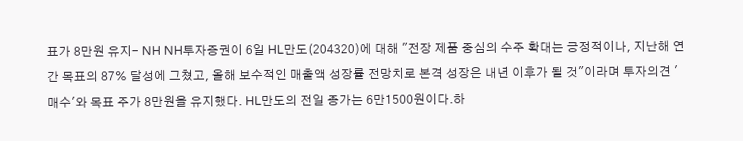표가 8만원 유지- NH NH투자증권이 6일 HL만도(204320)에 대해 "전장 제품 중심의 수주 확대는 긍정적이나, 지난해 연간 목표의 87% 달성에 그쳤고, 올해 보수적인 매출액 성장률 전망치로 본격 성장은 내년 이후가 될 것"이라며 투자의견 '매수'와 목표 주가 8만원을 유지했다. HL만도의 전일 종가는 6만1500원이다.하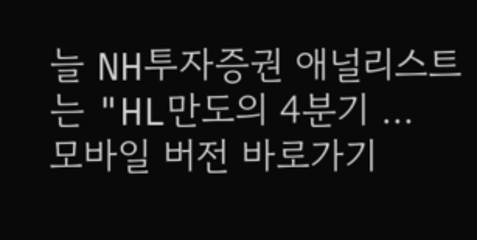늘 NH투자증권 애널리스트는 "HL만도의 4분기 ...
모바일 버전 바로가기